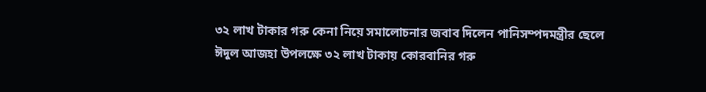৩২ লাখ টাকার গরু কেনা নিয়ে সমালোচনার জবাব দিলেন পানিসম্পদমন্ত্রীর ছেলে
ঈদুল আজহা উপলক্ষে ৩২ লাখ টাকায় কোরবানির গরু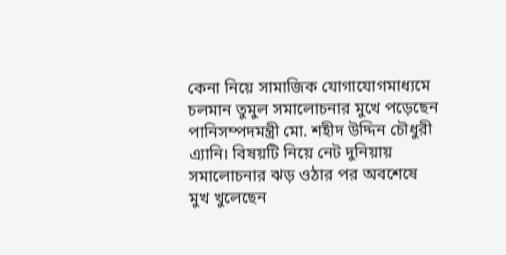কেনা নিয়ে সামাজিক যোগাযোগমাধ্যমে চলমান তুমুল সমালোচনার মুখে পড়েছেন পানিসম্পদমন্ত্রী মো. শহীদ উদ্দিন চৌধুরী এ্যানি। বিষয়টি নিয়ে নেট দুনিয়ায় সমালোচনার ঝড় ওঠার পর অবশেষে মুখ খুলেছেন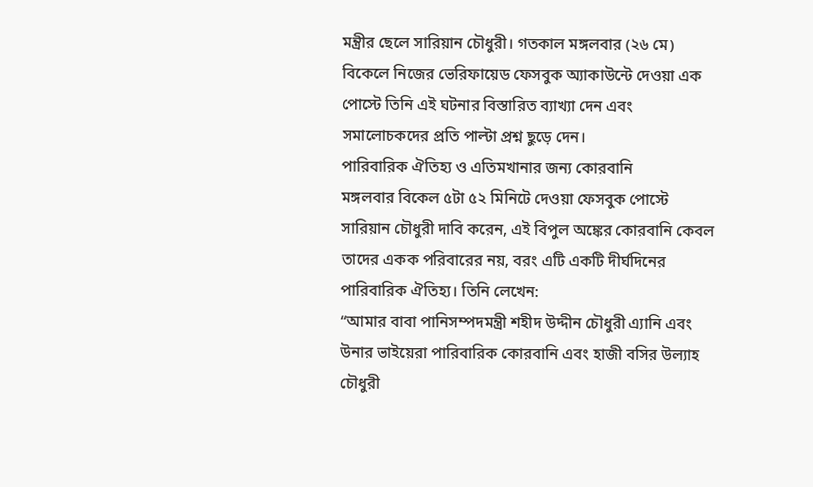মন্ত্রীর ছেলে সারিয়ান চৌধুরী। গতকাল মঙ্গলবার (২৬ মে) বিকেলে নিজের ভেরিফায়েড ফেসবুক অ্যাকাউন্টে দেওয়া এক পোস্টে তিনি এই ঘটনার বিস্তারিত ব্যাখ্যা দেন এবং সমালোচকদের প্রতি পাল্টা প্রশ্ন ছুড়ে দেন।
পারিবারিক ঐতিহ্য ও এতিমখানার জন্য কোরবানি
মঙ্গলবার বিকেল ৫টা ৫২ মিনিটে দেওয়া ফেসবুক পোস্টে সারিয়ান চৌধুরী দাবি করেন, এই বিপুল অঙ্কের কোরবানি কেবল তাদের একক পরিবারের নয়, বরং এটি একটি দীর্ঘদিনের পারিবারিক ঐতিহ্য। তিনি লেখেন:
“আমার বাবা পানিসম্পদমন্ত্রী শহীদ উদ্দীন চৌধুরী এ্যানি এবং উনার ভাইয়েরা পারিবারিক কোরবানি এবং হাজী বসির উল্যাহ চৌধুরী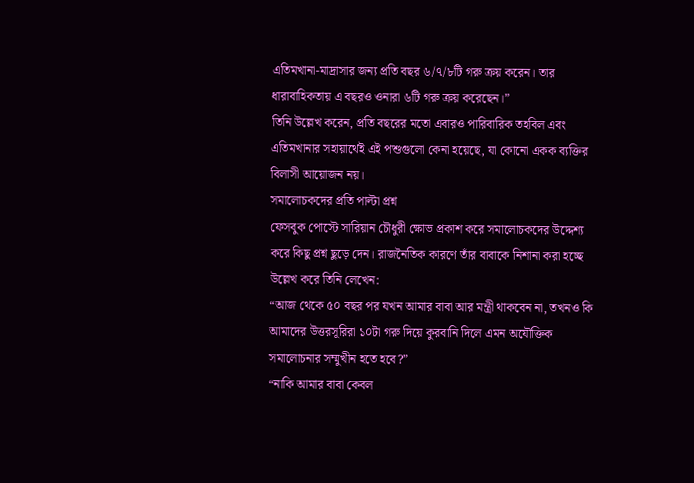এতিমখানা-মাদ্রাসার জন্য প্রতি বছর ৬/৭/৮টি গরু ক্রয় করেন। তার ধারাবাহিকতায় এ বছরও ওনারা ৬টি গরু ক্রয় করেছেন।”
তিনি উল্লেখ করেন, প্রতি বছরের মতো এবারও পারিবারিক তহবিল এবং এতিমখানার সহায়ার্থেই এই পশুগুলো কেনা হয়েছে, যা কোনো একক ব্যক্তির বিলাসী আয়োজন নয়।
সমালোচকদের প্রতি পাল্টা প্রশ্ন
ফেসবুক পোস্টে সারিয়ান চৌধুরী ক্ষোভ প্রকাশ করে সমালোচকদের উদ্দেশ্য করে কিছু প্রশ্ন ছুড়ে দেন। রাজনৈতিক কারণে তাঁর বাবাকে নিশানা করা হচ্ছে উল্লেখ করে তিনি লেখেন:
“আজ থেকে ৫০ বছর পর যখন আমার বাবা আর মন্ত্রী থাকবেন না, তখনও কি আমাদের উত্তরসূরিরা ১০টা গরু দিয়ে কুরবানি দিলে এমন অযৌক্তিক সমালোচনার সম্মুখীন হতে হবে?”
“নাকি আমার বাবা কেবল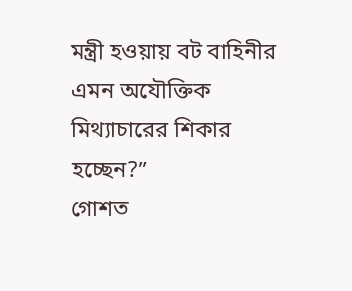মন্ত্রী হওয়ায় বট বাহিনীর এমন অযৌক্তিক মিথ্যাচারের শিকার হচ্ছেন?”
গোশত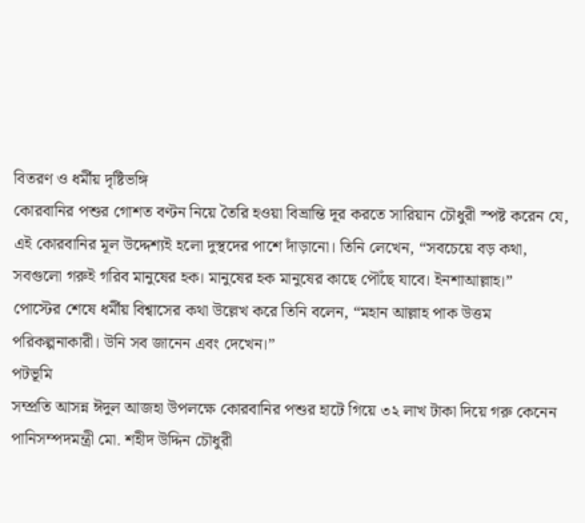বিতরণ ও ধর্মীয় দৃষ্টিভঙ্গি
কোরবানির পশুর গোশত বণ্টন নিয়ে তৈরি হওয়া বিভ্রান্তি দূর করতে সারিয়ান চৌধুরী স্পষ্ট করেন যে, এই কোরবানির মূল উদ্দেশ্যই হলো দুস্থদের পাশে দাঁড়ানো। তিনি লেখেন, “সবচেয়ে বড় কথা, সবগুলো গরুই গরিব মানুষের হক। মানুষের হক মানুষের কাছে পৌঁছে যাবে। ইনশাআল্লাহ।”
পোস্টের শেষে ধর্মীয় বিশ্বাসের কথা উল্লেখ করে তিনি বলেন, “মহান আল্লাহ পাক উত্তম পরিকল্পনাকারী। উনি সব জানেন এবং দেখেন।”
পটভূমি
সম্প্রতি আসন্ন ঈদুল আজহা উপলক্ষে কোরবানির পশুর হাটে গিয়ে ৩২ লাখ টাকা দিয়ে গরু কেনেন পানিসম্পদমন্ত্রী মো. শহীদ উদ্দিন চৌধুরী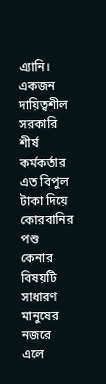এ্যানি। একজন দায়িত্বশীল সরকারি শীর্ষ কর্মকর্তার এত বিপুল টাকা দিয়ে কোরবানির পশু কেনার বিষয়টি সাধারণ মানুষের নজরে এলে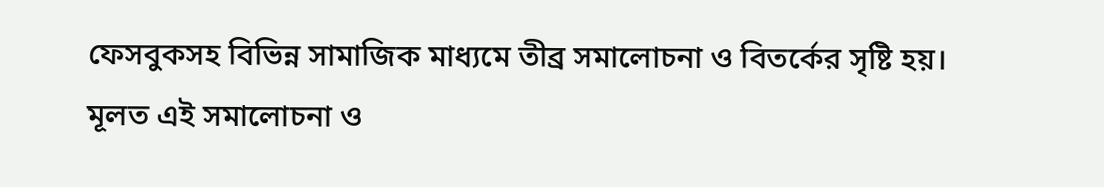ফেসবুকসহ বিভিন্ন সামাজিক মাধ্যমে তীব্র সমালোচনা ও বিতর্কের সৃষ্টি হয়। মূলত এই সমালোচনা ও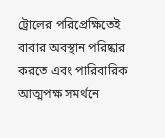ট্রোলের পরিপ্রেক্ষিতেই বাবার অবস্থান পরিষ্কার করতে এবং পারিবারিক আত্মপক্ষ সমর্থনে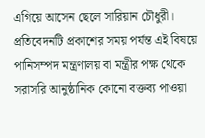এগিয়ে আসেন ছেলে সারিয়ান চৌধুরী।
প্রতিবেদনটি প্রকাশের সময় পর্যন্ত এই বিষয়ে পানিসম্পদ মন্ত্রণালয় বা মন্ত্রীর পক্ষ থেকে সরাসরি আনুষ্ঠানিক কোনো বক্তব্য পাওয়া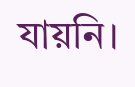যায়নি।